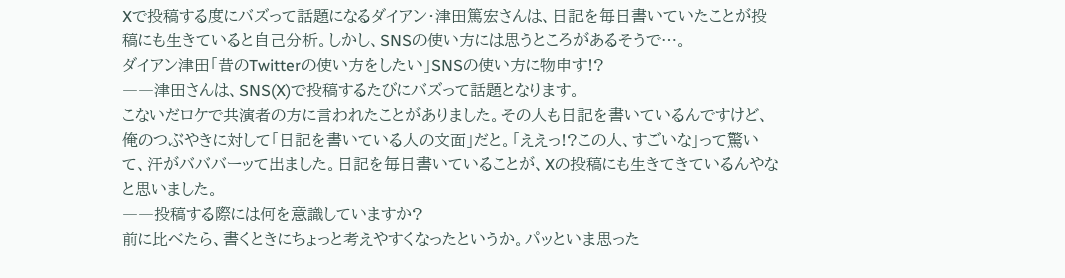Xで投稿する度にバズって話題になるダイアン・津田篤宏さんは、日記を毎日書いていたことが投稿にも生きていると自己分析。しかし、SNSの使い方には思うところがあるそうで…。
ダイアン津田「昔のTwitterの使い方をしたい」SNSの使い方に物申す!?
――津田さんは、SNS(X)で投稿するたびにバズって話題となります。
こないだロケで共演者の方に言われたことがありました。その人も日記を書いているんですけど、俺のつぶやきに対して「日記を書いている人の文面」だと。「ええっ!?この人、すごいな」って驚いて、汗がバババーッて出ました。日記を毎日書いていることが、Xの投稿にも生きてきているんやなと思いました。
――投稿する際には何を意識していますか?
前に比べたら、書くときにちょっと考えやすくなったというか。パッといま思った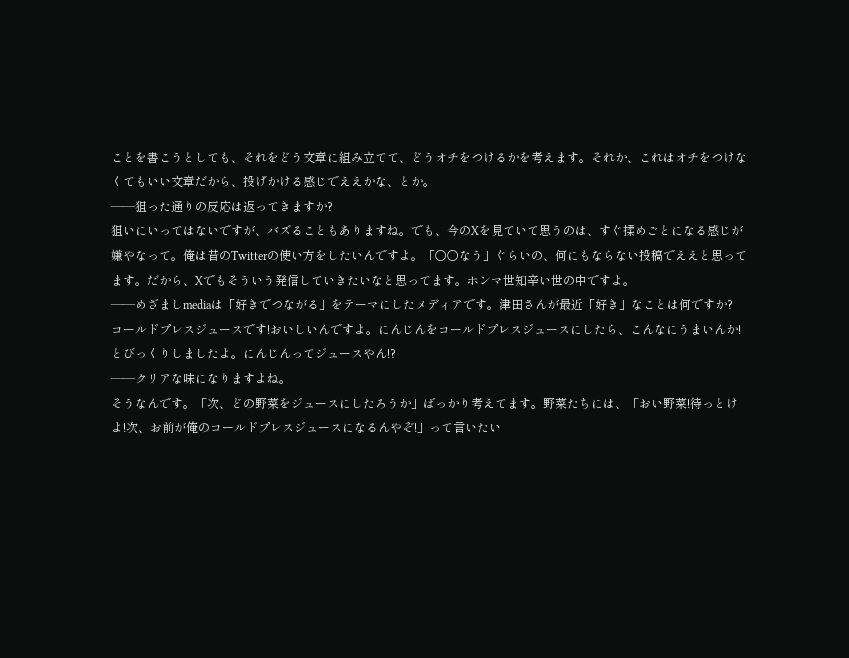ことを書こうとしても、それをどう文章に組み立てて、どうオチをつけるかを考えます。それか、これはオチをつけなくてもいい文章だから、投げかける感じでええかな、とか。
――狙った通りの反応は返ってきますか?
狙いにいってはないですが、バズることもありますね。でも、今のXを見ていて思うのは、すぐ揉めごとになる感じが嫌やなって。俺は昔のTwitterの使い方をしたいんですよ。「○○なう」ぐらいの、何にもならない投稿でええと思ってます。だから、Xでもそういう発信していきたいなと思ってます。ホンマ世知辛い世の中ですよ。
――めざましmediaは「好きでつながる」をテーマにしたメディアです。津田さんが最近「好き」なことは何ですか?
コールドプレスジュースです!おいしいんですよ。にんじんをコールドプレスジュースにしたら、こんなにうまいんか!とびっくりしましたよ。にんじんってジュースやん!?
――クリアな味になりますよね。
そうなんです。「次、どの野菜をジュースにしたろうか」ばっかり考えてます。野菜たちには、「おい野菜!待っとけよ!次、お前が俺のコールドプレスジュースになるんやぞ!」って言いたい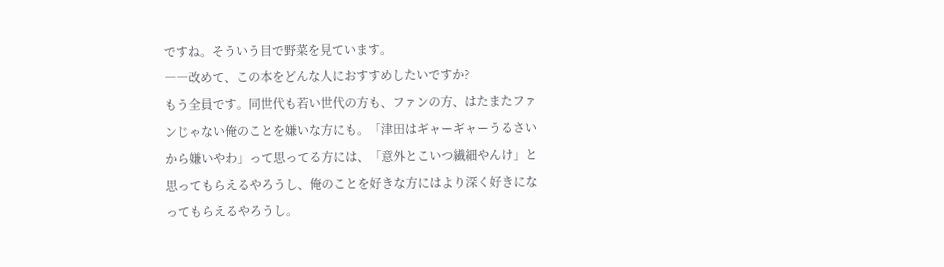ですね。そういう目で野菜を見ています。
――改めて、この本をどんな人におすすめしたいですか?
もう全員です。同世代も若い世代の方も、ファンの方、はたまたファンじゃない俺のことを嫌いな方にも。「津田はギャーギャーうるさいから嫌いやわ」って思ってる方には、「意外とこいつ繊細やんけ」と思ってもらえるやろうし、俺のことを好きな方にはより深く好きになってもらえるやろうし。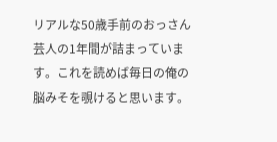リアルな50歳手前のおっさん芸人の1年間が詰まっています。これを読めば毎日の俺の脳みそを覗けると思います。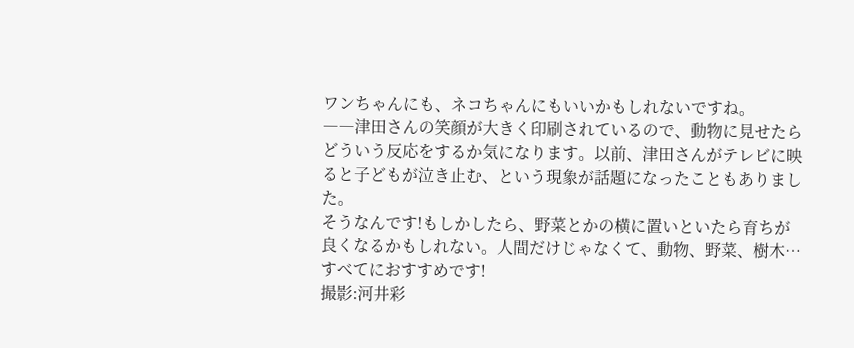ワンちゃんにも、ネコちゃんにもいいかもしれないですね。
――津田さんの笑顔が大きく印刷されているので、動物に見せたらどういう反応をするか気になります。以前、津田さんがテレビに映ると子どもが泣き止む、という現象が話題になったこともありました。
そうなんです!もしかしたら、野菜とかの横に置いといたら育ちが良くなるかもしれない。人間だけじゃなくて、動物、野菜、樹木…すべてにおすすめです!
撮影:河井彩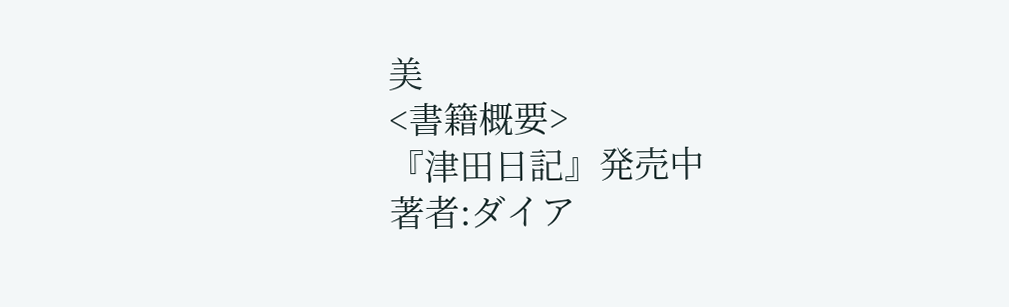美
<書籍概要>
『津田日記』発売中
著者:ダイア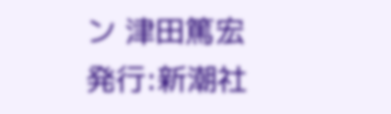ン 津田篤宏
発行:新潮社